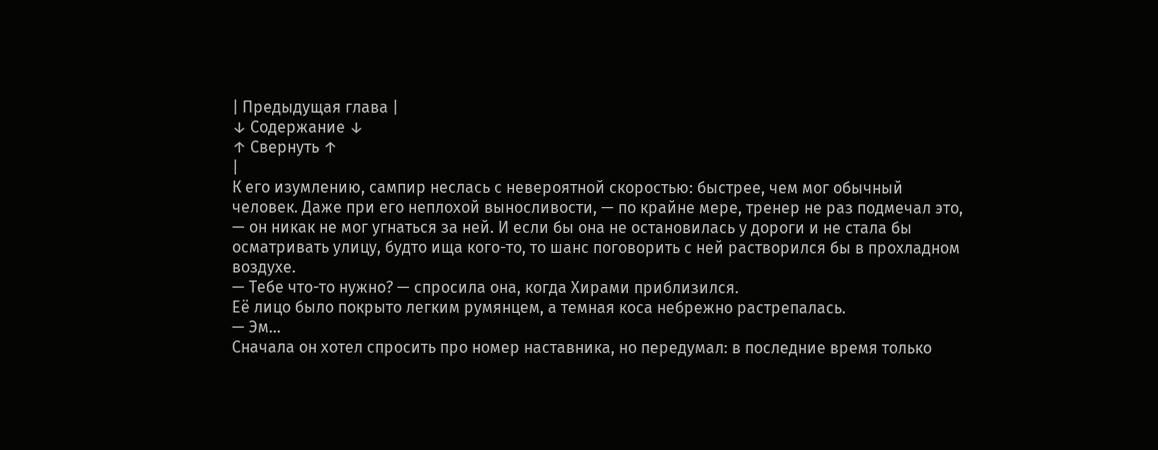| Предыдущая глава |
↓ Содержание ↓
↑ Свернуть ↑
|
К его изумлению, сампир неслась с невероятной скоростью: быстрее, чем мог обычный человек. Даже при его неплохой выносливости, — по крайне мере, тренер не раз подмечал это, — он никак не мог угнаться за ней. И если бы она не остановилась у дороги и не стала бы осматривать улицу, будто ища кого-то, то шанс поговорить с ней растворился бы в прохладном воздухе.
— Тебе что-то нужно? — спросила она, когда Хирами приблизился.
Её лицо было покрыто легким румянцем, а темная коса небрежно растрепалась.
— Эм…
Сначала он хотел спросить про номер наставника, но передумал: в последние время только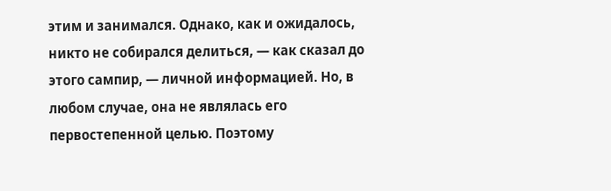этим и занимался. Однако, как и ожидалось, никто не собирался делиться, — как сказал до этого сампир, — личной информацией. Но, в любом случае, она не являлась его первостепенной целью. Поэтому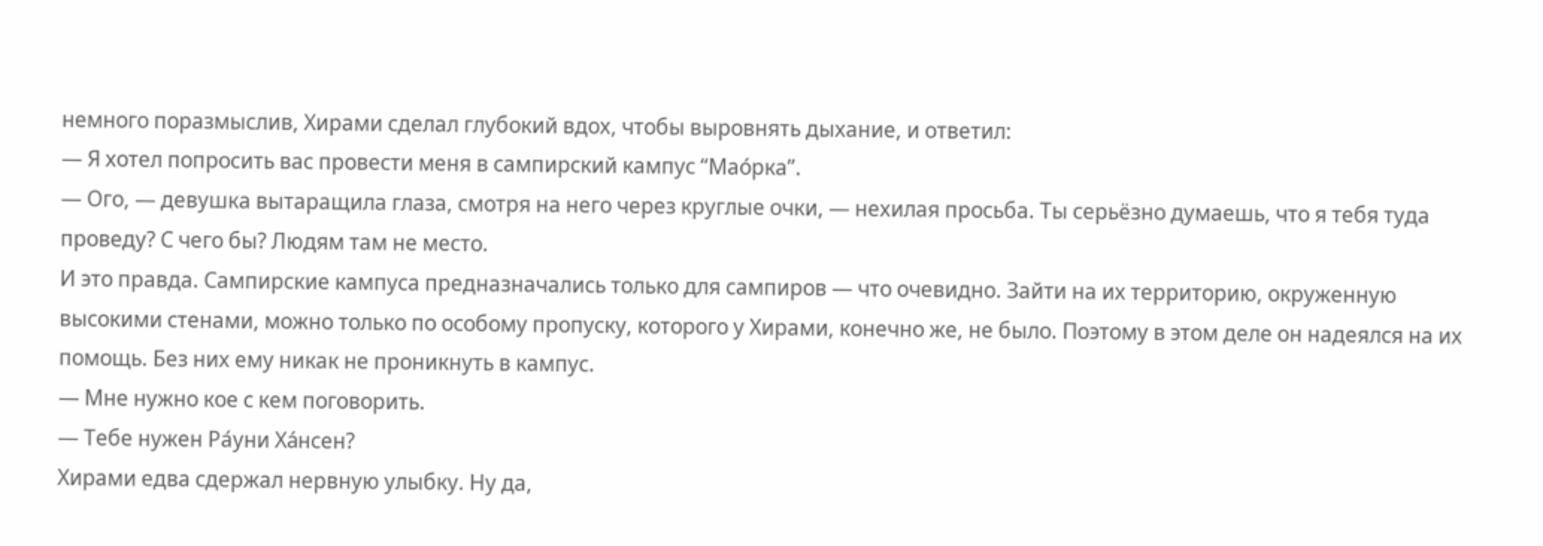немного поразмыслив, Хирами сделал глубокий вдох, чтобы выровнять дыхание, и ответил:
— Я хотел попросить вас провести меня в сампирский кампус “Мао́рка”.
— Ого, — девушка вытаращила глаза, смотря на него через круглые очки, — нехилая просьба. Ты серьёзно думаешь, что я тебя туда проведу? С чего бы? Людям там не место.
И это правда. Сампирские кампуса предназначались только для сампиров — что очевидно. Зайти на их территорию, окруженную высокими стенами, можно только по особому пропуску, которого у Хирами, конечно же, не было. Поэтому в этом деле он надеялся на их помощь. Без них ему никак не проникнуть в кампус.
— Мне нужно кое с кем поговорить.
— Тебе нужен Ра́уни Ха́нсен?
Хирами едва сдержал нервную улыбку. Ну да,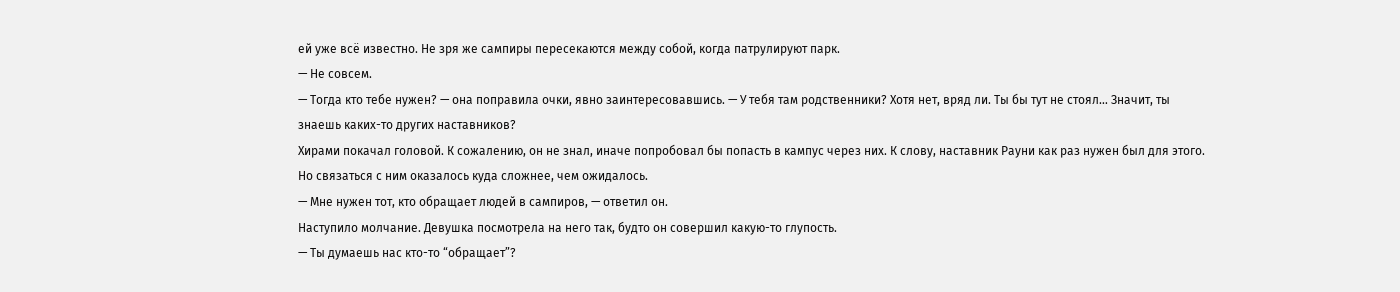ей уже всё известно. Не зря же сампиры пересекаются между собой, когда патрулируют парк.
— Не совсем.
— Тогда кто тебе нужен? — она поправила очки, явно заинтересовавшись. — У тебя там родственники? Хотя нет, вряд ли. Ты бы тут не стоял… Значит, ты знаешь каких-то других наставников?
Хирами покачал головой. К сожалению, он не знал, иначе попробовал бы попасть в кампус через них. К слову, наставник Рауни как раз нужен был для этого. Но связаться с ним оказалось куда сложнее, чем ожидалось.
— Мне нужен тот, кто обращает людей в сампиров, — ответил он.
Наступило молчание. Девушка посмотрела на него так, будто он совершил какую-то глупость.
— Ты думаешь нас кто-то “обращает”?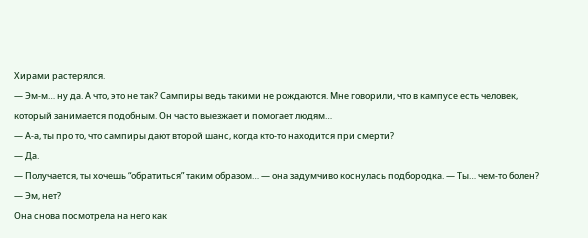Хирами растерялся.
— Эм-м… ну да. А что, это не так? Сампиры ведь такими не рождаются. Мне говорили, что в кампусе есть человек, который занимается подобным. Он часто выезжает и помогает людям…
— А-а, ты про то, что сампиры дают второй шанс, когда кто-то находится при смерти?
— Да.
— Получается, ты хочешь “обратиться” таким образом… — она задумчиво коснулась подбородка. — Ты… чем-то болен?
— Эм, нет?
Она снова посмотрела на него как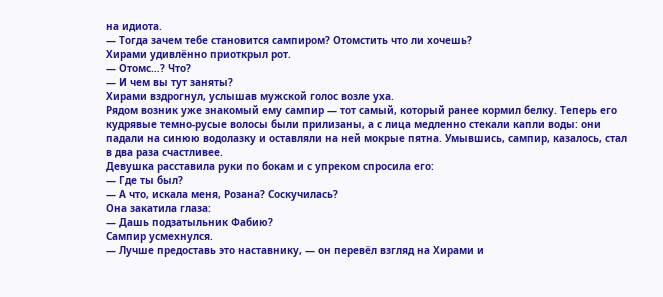на идиота.
— Тогда зачем тебе становится сампиром? Отомстить что ли хочешь?
Хирами удивлённо приоткрыл рот.
— Отомс…? Что?
— И чем вы тут заняты?
Хирами вздрогнул, услышав мужской голос возле уха.
Рядом возник уже знакомый ему сампир — тот самый, который ранее кормил белку. Теперь его кудрявые темно-русые волосы были прилизаны, а с лица медленно стекали капли воды: они падали на синюю водолазку и оставляли на ней мокрые пятна. Умывшись, сампир, казалось, стал в два раза счастливее.
Девушка расставила руки по бокам и с упреком спросила его:
— Где ты был?
— А что, искала меня, Розана? Соскучилась?
Она закатила глаза:
— Дашь подзатыльник Фабию?
Сампир усмехнулся.
— Лучше предоставь это наставнику, — он перевёл взгляд на Хирами и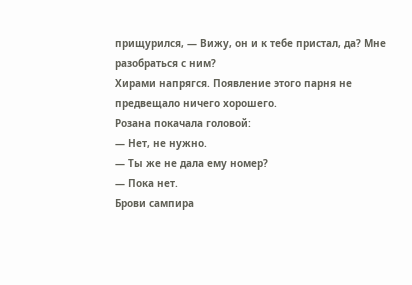прищурился, — Вижу, он и к тебе пристал, да? Мне разобраться с ним?
Хирами напрягся. Появление этого парня не предвещало ничего хорошего.
Розана покачала головой:
— Нет, не нужно.
— Ты же не дала ему номер?
— Пока нет.
Брови сампира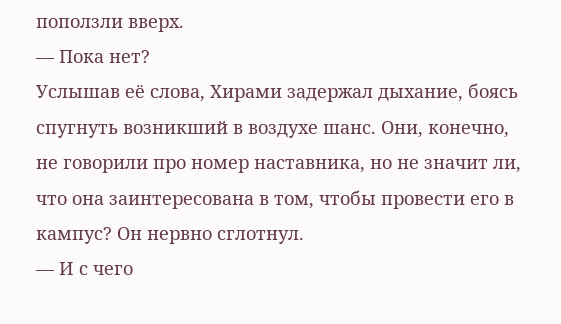поползли вверх.
— Пока нет?
Услышав её слова, Хирами задержал дыхание, боясь спугнуть возникший в воздухе шанс. Они, конечно, не говорили про номер наставника, но не значит ли, что она заинтересована в том, чтобы провести его в кампус? Он нервно сглотнул.
— И с чего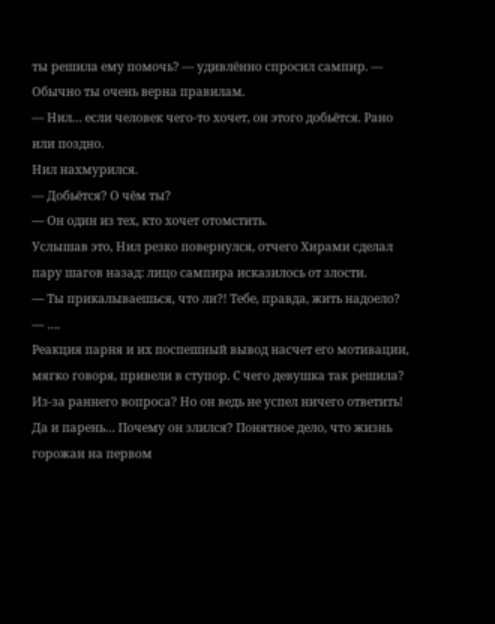ты решила ему помочь? — удивлённо спросил сампир. — Обычно ты очень верна правилам.
— Нил… если человек чего-то хочет, он этого добьётся. Рано или поздно.
Нил нахмурился.
— Добьётся? О чём ты?
— Он один из тех, кто хочет отомстить.
Услышав это, Нил резко повернулся, отчего Хирами сделал пару шагов назад: лицо сампира исказилось от злости.
— Ты прикалываешься, что ли?! Тебе, правда, жить надоело?
— ….
Реакция парня и их поспешный вывод насчет его мотивации, мягко говоря, привели в ступор. С чего девушка так решила? Из-за раннего вопроса? Но он ведь не успел ничего ответить! Да и парень… Почему он злился? Понятное дело, что жизнь горожан на первом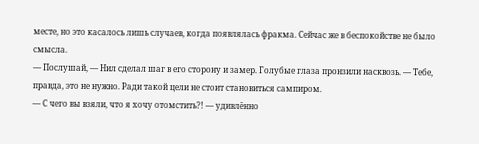месте, но это касалось лишь случаев, когда появлялась фракма. Сейчас же в беспокойстве не было смысла.
— Послушай, — Нил сделал шаг в его сторону и замер. Голубые глаза пронзили насквозь. — Тебе, правда, это не нужно. Ради такой цели не стоит становиться сампиром.
— С чего вы взяли, что я хочу отомстить?! — удивлённо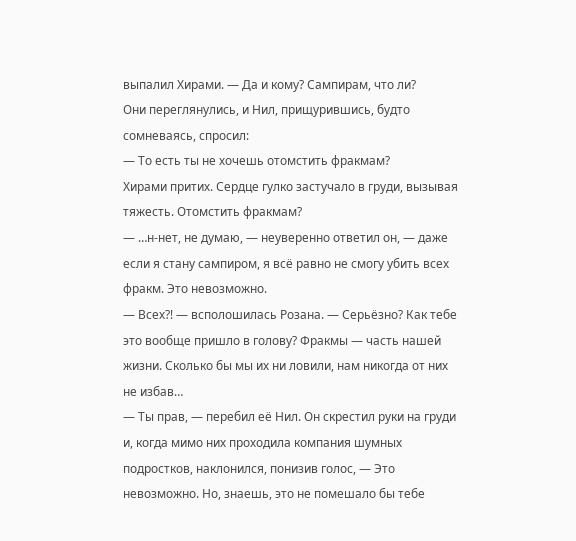выпалил Хирами. — Да и кому? Сампирам, что ли?
Они переглянулись, и Нил, прищурившись, будто сомневаясь, спросил:
— То есть ты не хочешь отомстить фракмам?
Хирами притих. Сердце гулко застучало в груди, вызывая тяжесть. Отомстить фракмам?
— …н-нет, не думаю, — неуверенно ответил он, — даже если я стану сампиром, я всё равно не смогу убить всех фракм. Это невозможно.
— Всех?! — всполошилась Розана. — Серьёзно? Как тебе это вообще пришло в голову? Фракмы — часть нашей жизни. Сколько бы мы их ни ловили, нам никогда от них не избав…
— Ты прав, — перебил её Нил. Он скрестил руки на груди и, когда мимо них проходила компания шумных подростков, наклонился, понизив голос, — Это невозможно. Но, знаешь, это не помешало бы тебе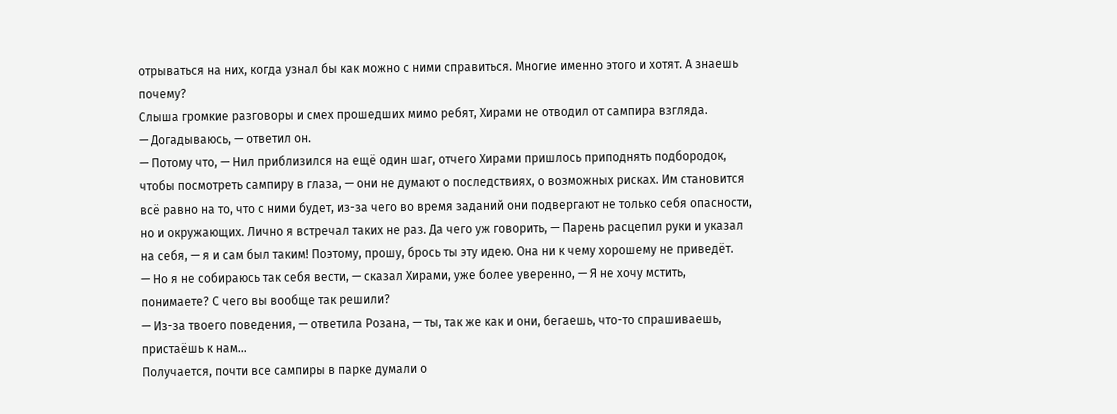отрываться на них, когда узнал бы как можно с ними справиться. Многие именно этого и хотят. А знаешь почему?
Слыша громкие разговоры и смех прошедших мимо ребят, Хирами не отводил от сампира взгляда.
— Догадываюсь, — ответил он.
— Потому что, — Нил приблизился на ещё один шаг, отчего Хирами пришлось приподнять подбородок, чтобы посмотреть сампиру в глаза, — они не думают о последствиях, о возможных рисках. Им становится всё равно на то, что с ними будет, из-за чего во время заданий они подвергают не только себя опасности, но и окружающих. Лично я встречал таких не раз. Да чего уж говорить, — Парень расцепил руки и указал на себя, — я и сам был таким! Поэтому, прошу, брось ты эту идею. Она ни к чему хорошему не приведёт.
— Но я не собираюсь так себя вести, — сказал Хирами, уже более уверенно, — Я не хочу мстить, понимаете? С чего вы вообще так решили?
— Из-за твоего поведения, — ответила Розана, — ты, так же как и они, бегаешь, что-то спрашиваешь, пристаёшь к нам…
Получается, почти все сампиры в парке думали о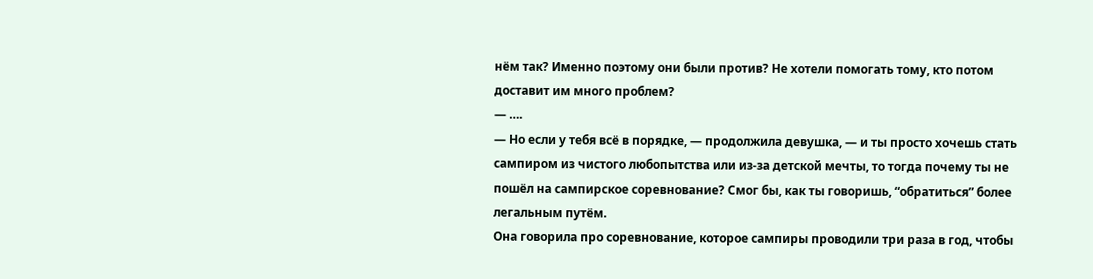нём так? Именно поэтому они были против? Не хотели помогать тому, кто потом доставит им много проблем?
— ….
— Но если у тебя всё в порядке, — продолжила девушка, — и ты просто хочешь стать сампиром из чистого любопытства или из-за детской мечты, то тогда почему ты не пошёл на сампирское соревнование? Смог бы, как ты говоришь, “обратиться” более легальным путём.
Она говорила про соревнование, которое сампиры проводили три раза в год, чтобы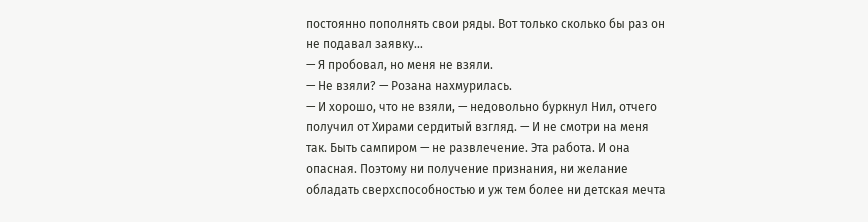постоянно пополнять свои ряды. Вот только сколько бы раз он не подавал заявку…
— Я пробовал, но меня не взяли.
— Не взяли? — Розана нахмурилась.
— И хорошо, что не взяли, — недовольно буркнул Нил, отчего получил от Хирами сердитый взгляд. — И не смотри на меня так. Быть сампиром — не развлечение. Эта работа. И она опасная. Поэтому ни получение признания, ни желание обладать сверхспособностью и уж тем более ни детская мечта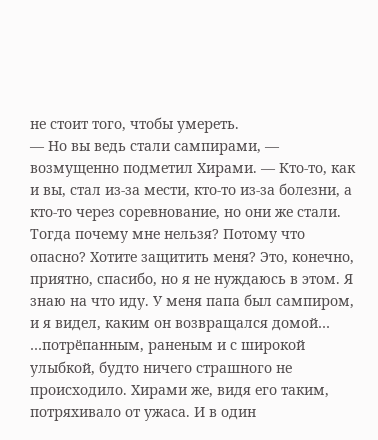не стоит того, чтобы умереть.
— Но вы ведь стали сампирами, — возмущенно подметил Хирами. — Кто-то, как и вы, стал из-за мести, кто-то из-за болезни, а кто-то через соревнование, но они же стали. Тогда почему мне нельзя? Потому что опасно? Хотите защитить меня? Это, конечно, приятно, спасибо, но я не нуждаюсь в этом. Я знаю на что иду. У меня папа был сампиром, и я видел, каким он возвращался домой…
…потрёпанным, раненым и с широкой улыбкой, будто ничего страшного не происходило. Хирами же, видя его таким, потряхивало от ужаса. И в один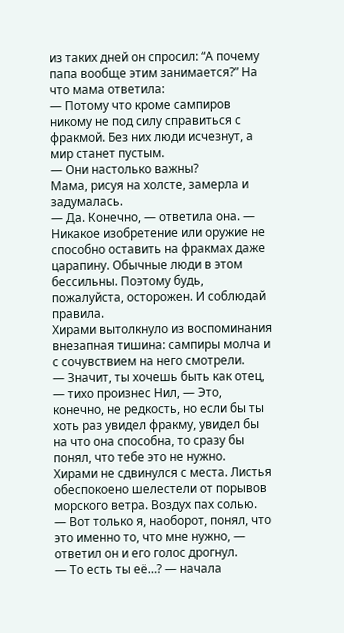из таких дней он спросил: “А почему папа вообще этим занимается?” На что мама ответила:
— Потому что кроме сампиров никому не под силу справиться с фракмой. Без них люди исчезнут, а мир станет пустым.
— Они настолько важны?
Мама, рисуя на холсте, замерла и задумалась.
— Да. Конечно, — ответила она. — Никакое изобретение или оружие не способно оставить на фракмах даже царапину. Обычные люди в этом бессильны. Поэтому будь, пожалуйста, осторожен. И соблюдай правила.
Хирами вытолкнуло из воспоминания внезапная тишина: сампиры молча и с сочувствием на него смотрели.
— Значит, ты хочешь быть как отец, — тихо произнес Нил, — Это, конечно, не редкость, но если бы ты хоть раз увидел фракму, увидел бы на что она способна, то сразу бы понял, что тебе это не нужно.
Хирами не сдвинулся с места. Листья обеспокоено шелестели от порывов морского ветра. Воздух пах солью.
— Вот только я, наоборот, понял, что это именно то, что мне нужно, — ответил он и его голос дрогнул.
— То есть ты её…? — начала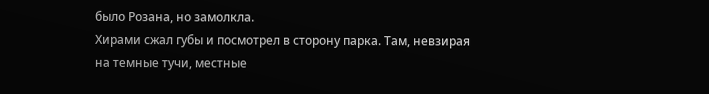было Розана, но замолкла.
Хирами сжал губы и посмотрел в сторону парка. Там, невзирая на темные тучи, местные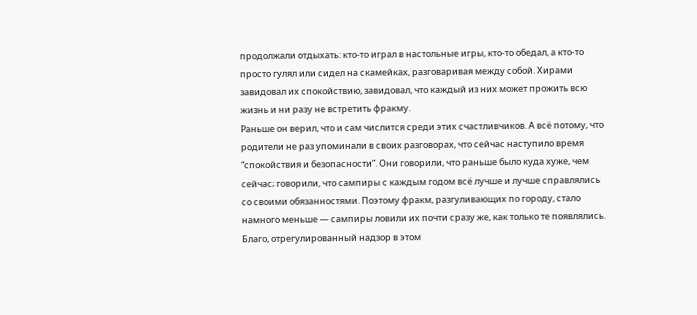продолжали отдыхать: кто-то играл в настольные игры, кто-то обедал, а кто-то просто гулял или сидел на скамейках, разговаривая между собой. Хирами завидовал их спокойствию, завидовал, что каждый из них может прожить всю жизнь и ни разу не встретить фракму.
Раньше он верил, что и сам числится среди этих счастливчиков. А всё потому, что родители не раз упоминали в своих разговорах, что сейчас наступило время “спокойствия и безопасности”. Они говорили, что раньше было куда хуже, чем сейчас; говорили, что сампиры с каждым годом всё лучше и лучше справлялись со своими обязанностями. Поэтому фракм, разгуливающих по городу, стало намного меньше — сампиры ловили их почти сразу же, как только те появлялись. Благо, отрегулированный надзор в этом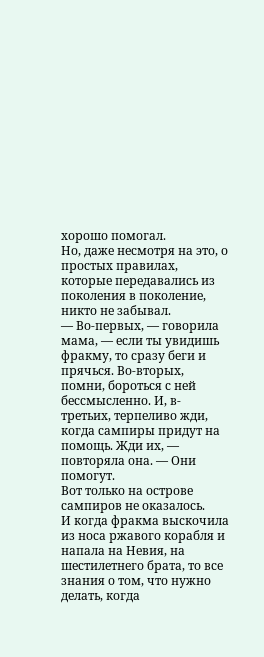хорошо помогал.
Но, даже несмотря на это, о простых правилах, которые передавались из поколения в поколение, никто не забывал.
— Во-первых, — говорила мама, — если ты увидишь фракму, то сразу беги и прячься. Во-вторых, помни, бороться с ней бессмысленно. И, в-третьих, терпеливо жди, когда сампиры придут на помощь. Жди их, — повторяла она. — Они помогут.
Вот только на острове сампиров не оказалось.
И когда фракма выскочила из носа ржавого корабля и напала на Невия, на шестилетнего брата, то все знания о том, что нужно делать, когда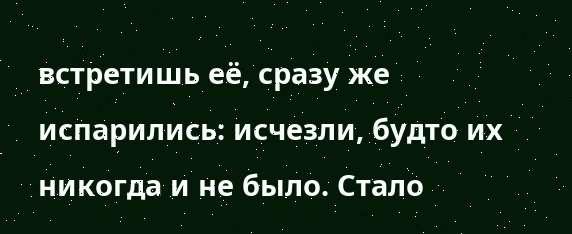встретишь её, сразу же испарились: исчезли, будто их никогда и не было. Стало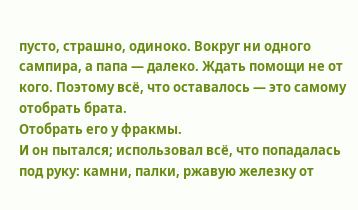пусто, страшно, одиноко. Вокруг ни одного сампира, а папа — далеко. Ждать помощи не от кого. Поэтому всё, что оставалось — это самому отобрать брата.
Отобрать его у фракмы.
И он пытался; использовал всё, что попадалась под руку: камни, палки, ржавую железку от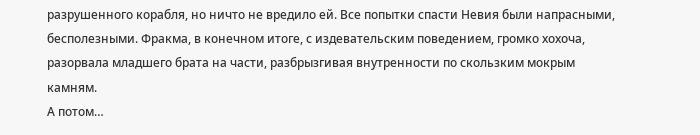разрушенного корабля, но ничто не вредило ей. Все попытки спасти Невия были напрасными, бесполезными. Фракма, в конечном итоге, с издевательским поведением, громко хохоча, разорвала младшего брата на части, разбрызгивая внутренности по скользким мокрым камням.
А потом…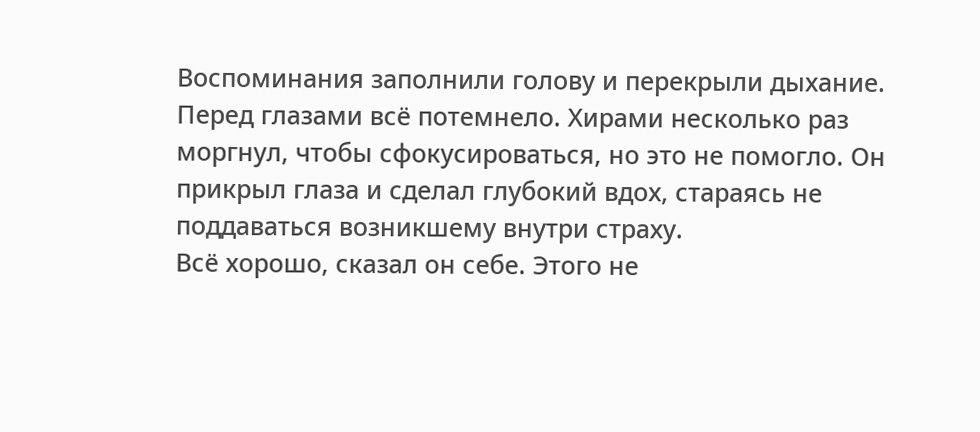Воспоминания заполнили голову и перекрыли дыхание. Перед глазами всё потемнело. Хирами несколько раз моргнул, чтобы сфокусироваться, но это не помогло. Он прикрыл глаза и сделал глубокий вдох, стараясь не поддаваться возникшему внутри страху.
Всё хорошо, сказал он себе. Этого не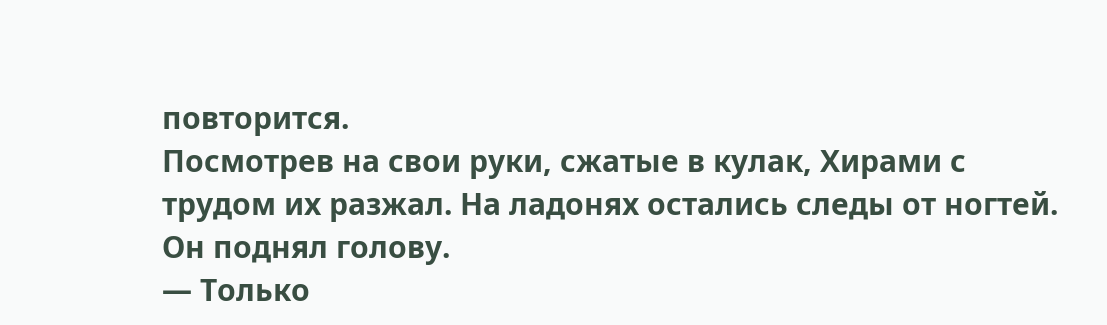повторится.
Посмотрев на свои руки, сжатые в кулак, Хирами с трудом их разжал. На ладонях остались следы от ногтей. Он поднял голову.
— Только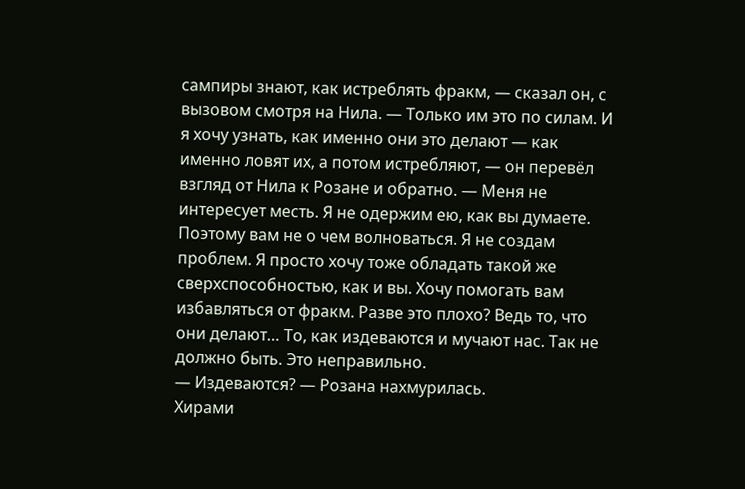сампиры знают, как истреблять фракм, — сказал он, с вызовом смотря на Нила. — Только им это по силам. И я хочу узнать, как именно они это делают — как именно ловят их, а потом истребляют, — он перевёл взгляд от Нила к Розане и обратно. — Меня не интересует месть. Я не одержим ею, как вы думаете. Поэтому вам не о чем волноваться. Я не создам проблем. Я просто хочу тоже обладать такой же сверхспособностью, как и вы. Хочу помогать вам избавляться от фракм. Разве это плохо? Ведь то, что они делают… То, как издеваются и мучают нас. Так не должно быть. Это неправильно.
— Издеваются? — Розана нахмурилась.
Хирами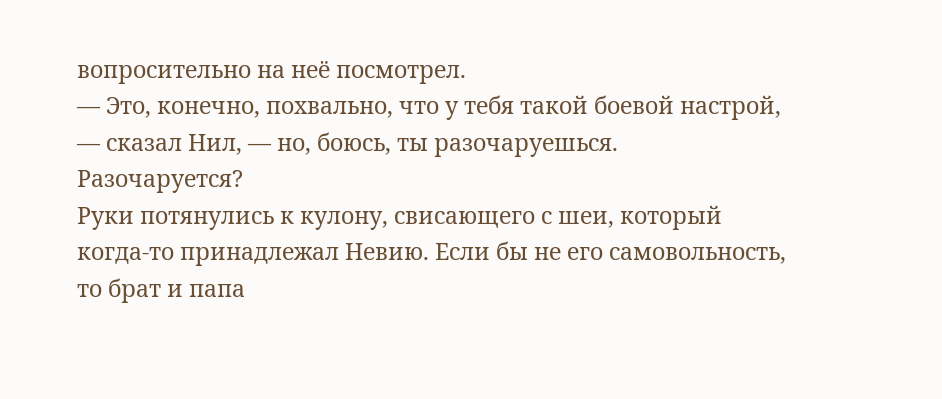вопросительно на неё посмотрел.
— Это, конечно, похвально, что у тебя такой боевой настрой, — сказал Нил, — но, боюсь, ты разочаруешься.
Разочаруется?
Руки потянулись к кулону, свисающего с шеи, который когда-то принадлежал Невию. Если бы не его самовольность, то брат и папа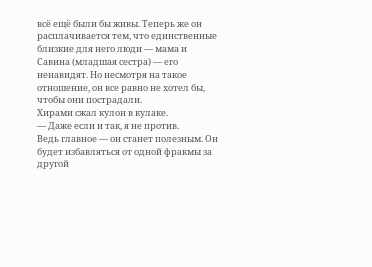всё ещё были бы живы. Теперь же он расплачивается тем, что единственные близкие для него люди — мама и Савина (младшая сестра) — его ненавидят. Но несмотря на такое отношение, он все равно не хотел бы, чтобы они пострадали.
Хирами сжал кулон в кулаке.
— Даже если и так, я не против.
Ведь главное — он станет полезным. Он будет избавляться от одной фракмы за другой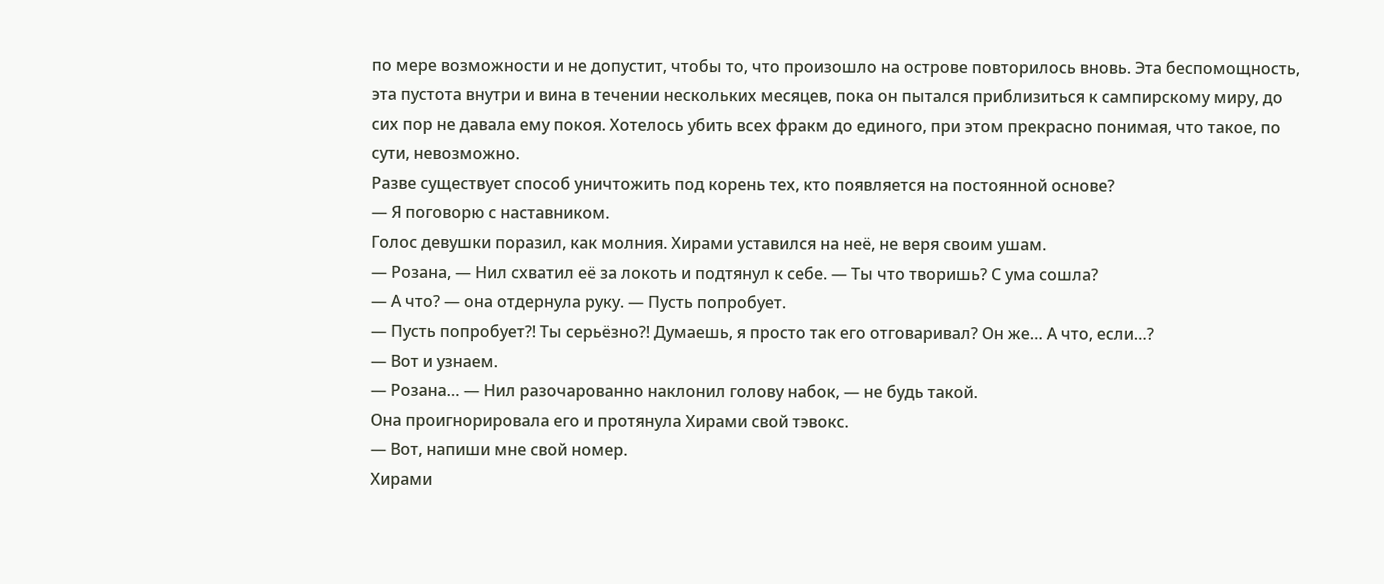по мере возможности и не допустит, чтобы то, что произошло на острове повторилось вновь. Эта беспомощность, эта пустота внутри и вина в течении нескольких месяцев, пока он пытался приблизиться к сампирскому миру, до сих пор не давала ему покоя. Хотелось убить всех фракм до единого, при этом прекрасно понимая, что такое, по сути, невозможно.
Разве существует способ уничтожить под корень тех, кто появляется на постоянной основе?
— Я поговорю с наставником.
Голос девушки поразил, как молния. Хирами уставился на неё, не веря своим ушам.
— Розана, — Нил схватил её за локоть и подтянул к себе. — Ты что творишь? С ума сошла?
— А что? — она отдернула руку. — Пусть попробует.
— Пусть попробует?! Ты серьёзно?! Думаешь, я просто так его отговаривал? Он же… А что, если…?
— Вот и узнаем.
— Розана… — Нил разочарованно наклонил голову набок, — не будь такой.
Она проигнорировала его и протянула Хирами свой тэвокс.
— Вот, напиши мне свой номер.
Хирами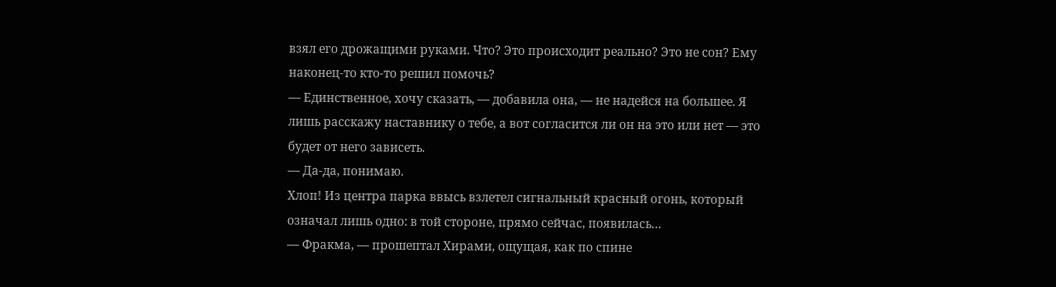взял его дрожащими руками. Что? Это происходит реально? Это не сон? Ему наконец-то кто-то решил помочь?
— Единственное, хочу сказать, — добавила она, — не надейся на большее. Я лишь расскажу наставнику о тебе, а вот согласится ли он на это или нет — это будет от него зависеть.
— Да-да, понимаю.
Хлоп! Из центра парка ввысь взлетел сигнальный красный огонь, который означал лишь одно: в той стороне, прямо сейчас, появилась…
— Фракма, — прошептал Хирами, ощущая, как по спине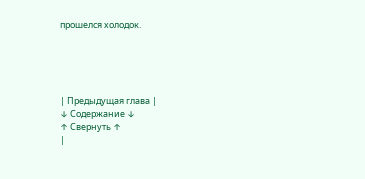прошелся холодок.





| Предыдущая глава |
↓ Содержание ↓
↑ Свернуть ↑
|